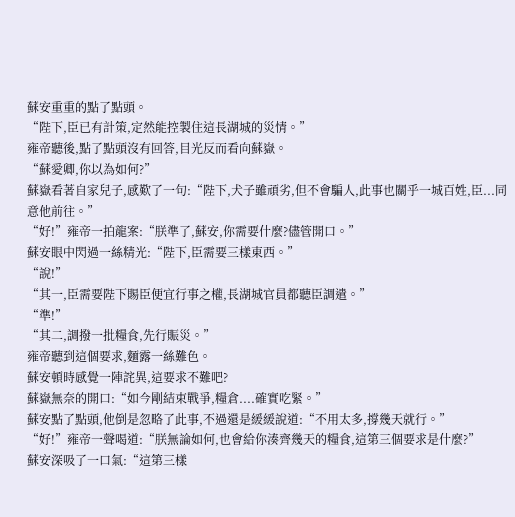蘇安重重的點了點頭。
“陛下,臣已有計策,定然能控製住這長湖城的災情。”
雍帝聽後,點了點頭沒有回答,目光反而看向蘇嶽。
“蘇愛卿,你以為如何?”
蘇嶽看著自家兒子,感歎了一句:“陛下,犬子雖頑劣,但不會騙人,此事也關乎一城百姓,臣...同意他前往。”
“好!”雍帝一拍龍案:“朕準了,蘇安,你需要什麼?儘管開口。”
蘇安眼中閃過一絲精光:“陛下,臣需要三樣東西。”
“說!”
“其一,臣需要陛下賜臣便宜行事之權,長湖城官員都聽臣調遣。”
“準!”
“其二,調撥一批糧食,先行賑災。”
雍帝聽到這個要求,麵露一絲難色。
蘇安頓時感覺一陣詫異,這要求不難吧?
蘇嶽無奈的開口:“如今剛結束戰爭,糧倉....確實吃緊。”
蘇安點了點頭,他倒是忽略了此事,不過還是緩緩說道:“不用太多,撐幾天就行。”
“好!”雍帝一聲喝道:“朕無論如何,也會給你湊齊幾天的糧食,這第三個要求是什麼?”
蘇安深吸了一口氣:“這第三樣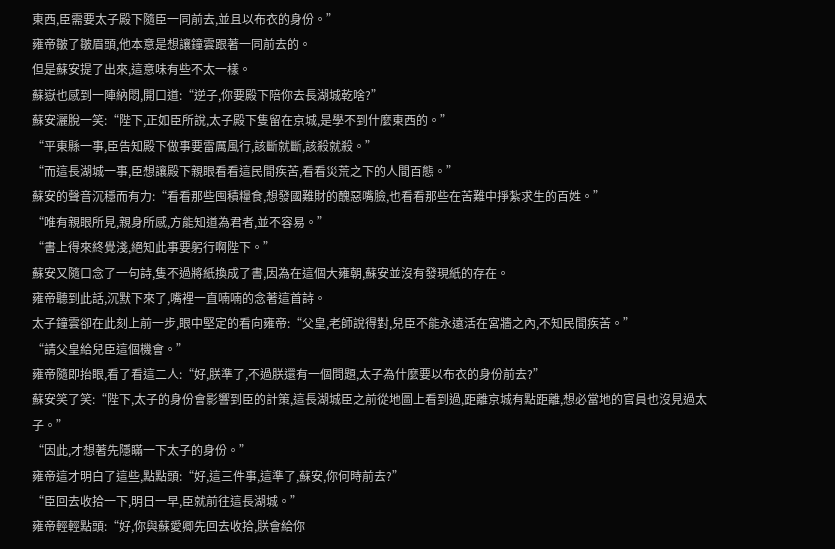東西,臣需要太子殿下隨臣一同前去,並且以布衣的身份。”
雍帝皺了皺眉頭,他本意是想讓鐘雲跟著一同前去的。
但是蘇安提了出來,這意味有些不太一樣。
蘇嶽也感到一陣納悶,開口道:“逆子,你要殿下陪你去長湖城乾啥?”
蘇安灑脫一笑:“陛下,正如臣所說,太子殿下隻留在京城,是學不到什麼東西的。”
“平東縣一事,臣告知殿下做事要雷厲風行,該斷就斷,該殺就殺。”
“而這長湖城一事,臣想讓殿下親眼看看這民間疾苦,看看災荒之下的人間百態。”
蘇安的聲音沉穩而有力:“看看那些囤積糧食,想發國難財的醜惡嘴臉,也看看那些在苦難中掙紮求生的百姓。”
“唯有親眼所見,親身所感,方能知道為君者,並不容易。”
“書上得來終覺淺,絕知此事要躬行啊陛下。”
蘇安又隨口念了一句詩,隻不過將紙換成了書,因為在這個大雍朝,蘇安並沒有發現紙的存在。
雍帝聽到此話,沉默下來了,嘴裡一直喃喃的念著這首詩。
太子鐘雲卻在此刻上前一步,眼中堅定的看向雍帝:“父皇,老師說得對,兒臣不能永遠活在宮牆之內,不知民間疾苦。”
“請父皇給兒臣這個機會。”
雍帝隨即抬眼,看了看這二人:“好,朕準了,不過朕還有一個問題,太子為什麼要以布衣的身份前去?”
蘇安笑了笑:“陛下,太子的身份會影響到臣的計策,這長湖城臣之前從地圖上看到過,距離京城有點距離,想必當地的官員也沒見過太子。”
“因此,才想著先隱瞞一下太子的身份。”
雍帝這才明白了這些,點點頭:“好,這三件事,這準了,蘇安,你何時前去?”
“臣回去收拾一下,明日一早,臣就前往這長湖城。”
雍帝輕輕點頭:“好,你與蘇愛卿先回去收拾,朕會給你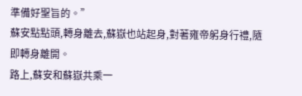準備好聖旨的。”
蘇安點點頭,轉身離去,蘇嶽也站起身,對著雍帝躬身行禮,隨即轉身離開。
路上,蘇安和蘇嶽共乘一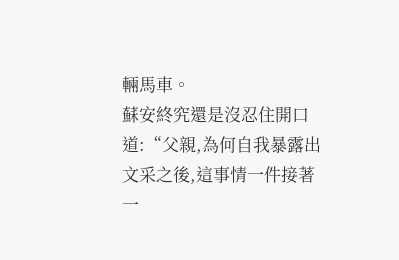輛馬車。
蘇安終究還是沒忍住開口道:“父親,為何自我暴露出文采之後,這事情一件接著一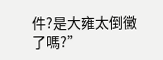件?是大雍太倒黴了嗎?”